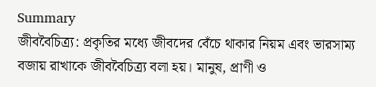Summary
জীববৈচিত্র্য: প্রকৃতির মধ্যে জীবদের বেঁচে থাকার নিয়ম এবং ভারসাম্য বজায় রাখাকে জীববৈচিত্র্য বলা হয়। মানুষ, প্রাণী ও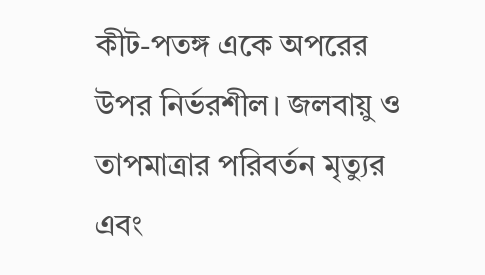কীট-পতঙ্গ একে অপরের উপর নির্ভরশীল। জলবায়ু ও তাপমাত্রার পরিবর্তন মৃত্যুর এবং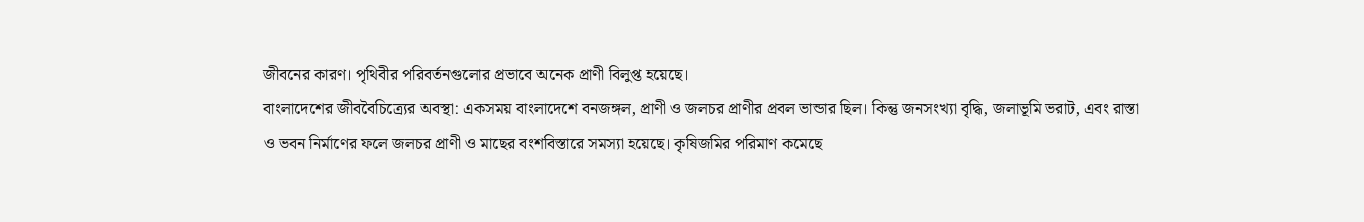জীবনের কারণ। পৃথিবীর পরিবর্তনগুলোর প্রভাবে অনেক প্রাণী বিলুপ্ত হয়েছে।
বাংলাদেশের জীববৈচিত্র্যের অবস্থা: একসময় বাংলাদেশে বনজঙ্গল, প্রাণী ও জলচর প্রাণীর প্রবল ভান্ডার ছিল। কিন্তু জনসংখ্যা বৃদ্ধি, জলাভূমি ভরাট, এবং রাস্তা ও ভবন নির্মাণের ফলে জলচর প্রাণী ও মাছের বংশবিস্তারে সমস্যা হয়েছে। কৃষিজমির পরিমাণ কমেছে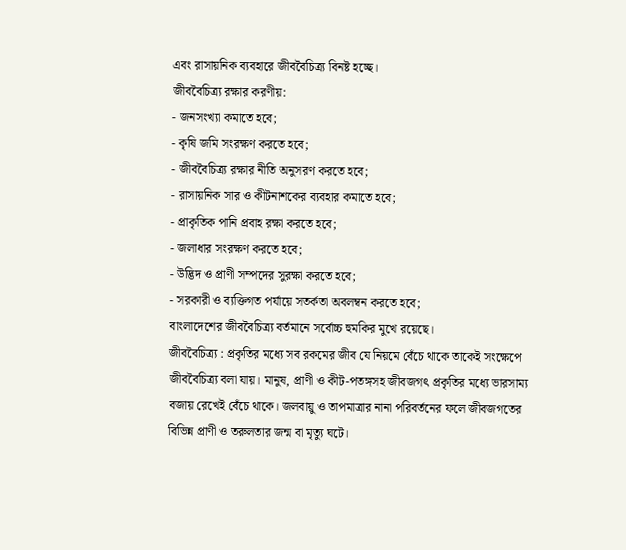এবং রাসায়নিক ব্যবহারে জীববৈচিত্র্য বিনষ্ট হচ্ছে।
জীববৈচিত্র্য রক্ষার করণীয়:
- জনসংখ্যা কমাতে হবে;
- কৃষি জমি সংরক্ষণ করতে হবে;
- জীববৈচিত্র্য রক্ষার নীতি অনুসরণ করতে হবে;
- রাসায়নিক সার ও কীটনাশকের ব্যবহার কমাতে হবে;
- প্রাকৃতিক পানি প্রবাহ রক্ষা করতে হবে;
- জলাধার সংরক্ষণ করতে হবে;
- উদ্ভিদ ও প্রাণী সম্পদের সুরক্ষা করতে হবে;
- সরকারী ও ব্যক্তিগত পর্যায়ে সতর্কতা অবলম্বন করতে হবে;
বাংলাদেশের জীববৈচিত্র্য বর্তমানে সর্বোচ্চ হুমকির মুখে রয়েছে।
জীববৈচিত্র্য : প্রকৃতির মধ্যে সব রকমের জীব যে নিয়মে বেঁচে থাকে তাকেই সংক্ষেপে জীববৈচিত্র্য বলা যায়। মানুষ, প্রাণী ও কীট-পতঙ্গসহ জীবজগৎ প্রকৃতির মধ্যে ভারসাম্য বজায় রেখেই বেঁচে থাকে। জলবায়ু ও তাপমাত্রার নানা পরিবর্তনের ফলে জীবজগতের বিভিন্ন প্রাণী ও তরুলতার জন্ম বা মৃত্যু ঘটে।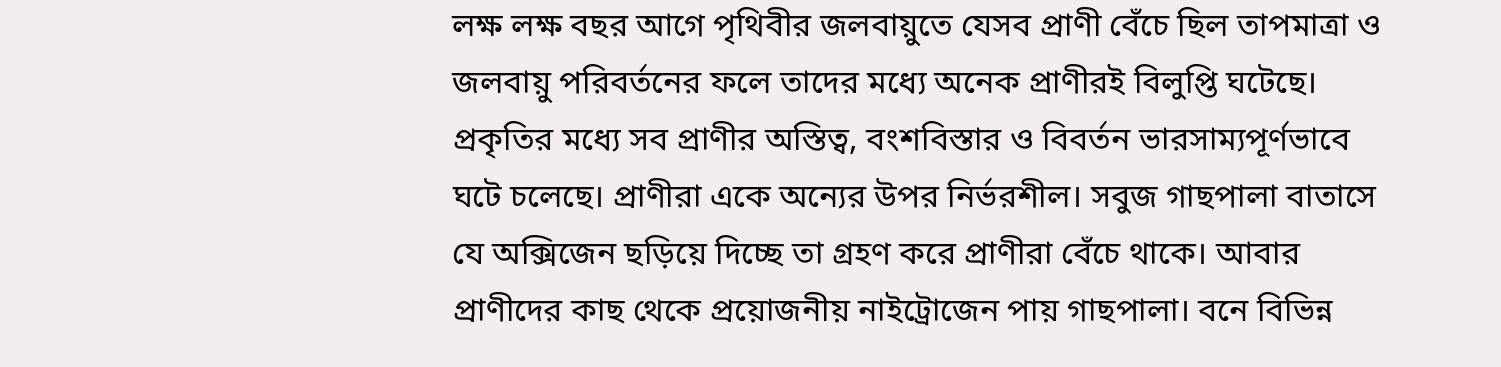লক্ষ লক্ষ বছর আগে পৃথিবীর জলবায়ুতে যেসব প্রাণী বেঁচে ছিল তাপমাত্রা ও জলবায়ু পরিবর্তনের ফলে তাদের মধ্যে অনেক প্রাণীরই বিলুপ্তি ঘটেছে। প্রকৃতির মধ্যে সব প্রাণীর অস্তিত্ব, বংশবিস্তার ও বিবর্তন ভারসাম্যপূর্ণভাবে ঘটে চলেছে। প্রাণীরা একে অন্যের উপর নির্ভরশীল। সবুজ গাছপালা বাতাসে যে অক্সিজেন ছড়িয়ে দিচ্ছে তা গ্রহণ করে প্রাণীরা বেঁচে থাকে। আবার প্রাণীদের কাছ থেকে প্রয়োজনীয় নাইট্রোজেন পায় গাছপালা। বনে বিভিন্ন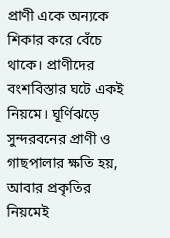প্রাণী একে অন্যকে শিকার করে বেঁচে থাকে। প্রাণীদের বংশবিস্তার ঘটে একই নিয়মে। ঘূর্ণিঝড়ে সুন্দরবনের প্রাণী ও গাছপালার ক্ষতি হয়, আবার প্রকৃতির নিয়মেই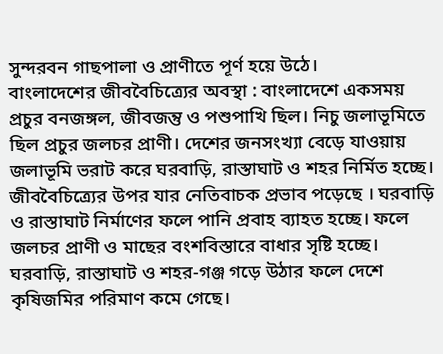সুন্দরবন গাছপালা ও প্রাণীতে পূর্ণ হয়ে উঠে।
বাংলাদেশের জীববৈচিত্র্যের অবস্থা : বাংলাদেশে একসময় প্রচুর বনজঙ্গল, জীবজন্তু ও পশুপাখি ছিল। নিচু জলাভূমিতে ছিল প্রচুর জলচর প্রাণী। দেশের জনসংখ্যা বেড়ে যাওয়ায় জলাভূমি ভরাট করে ঘরবাড়ি, রাস্তাঘাট ও শহর নির্মিত হচ্ছে। জীববৈচিত্র্যের উপর যার নেতিবাচক প্রভাব পড়েছে । ঘরবাড়ি ও রাস্তাঘাট নির্মাণের ফলে পানি প্রবাহ ব্যাহত হচ্ছে। ফলে জলচর প্রাণী ও মাছের বংশবিস্তারে বাধার সৃষ্টি হচ্ছে।
ঘরবাড়ি, রাস্তাঘাট ও শহর-গঞ্জ গড়ে উঠার ফলে দেশে কৃষিজমির পরিমাণ কমে গেছে।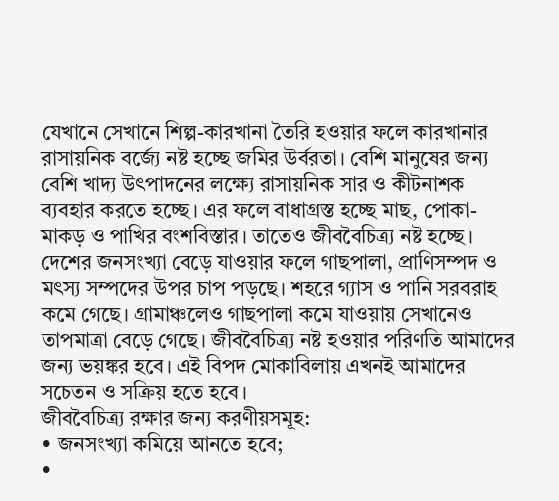যেখানে সেখানে শিল্প-কারখানা তৈরি হওয়ার ফলে কারখানার রাসায়নিক বর্জ্যে নষ্ট হচ্ছে জমির উর্বরতা। বেশি মানুষের জন্য বেশি খাদ্য উৎপাদনের লক্ষ্যে রাসায়নিক সার ও কীটনাশক ব্যবহার করতে হচ্ছে। এর ফলে বাধাগ্রস্ত হচ্ছে মাছ, পোকা-মাকড় ও পাখির বংশবিস্তার। তাতেও জীববৈচিত্র্য নষ্ট হচ্ছে।
দেশের জনসংখ্যা বেড়ে যাওয়ার ফলে গাছপালা, প্রাণিসম্পদ ও মৎস্য সম্পদের উপর চাপ পড়ছে। শহরে গ্যাস ও পানি সরবরাহ কমে গেছে। গ্রামাঞ্চলেও গাছপালা কমে যাওয়ায় সেখানেও তাপমাত্রা বেড়ে গেছে। জীববৈচিত্র্য নষ্ট হওয়ার পরিণতি আমাদের জন্য ভয়ঙ্কর হবে। এই বিপদ মোকাবিলায় এখনই আমাদের সচেতন ও সক্রিয় হতে হবে।
জীববৈচিত্র্য রক্ষার জন্য করণীয়সমূহ:
• জনসংখ্যা কমিয়ে আনতে হবে;
•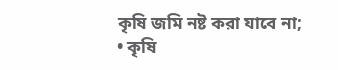কৃষি জমি নষ্ট করা যাবে না;
• কৃষি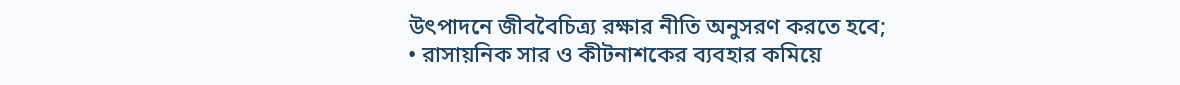উৎপাদনে জীববৈচিত্র্য রক্ষার নীতি অনুসরণ করতে হবে;
• রাসায়নিক সার ও কীটনাশকের ব্যবহার কমিয়ে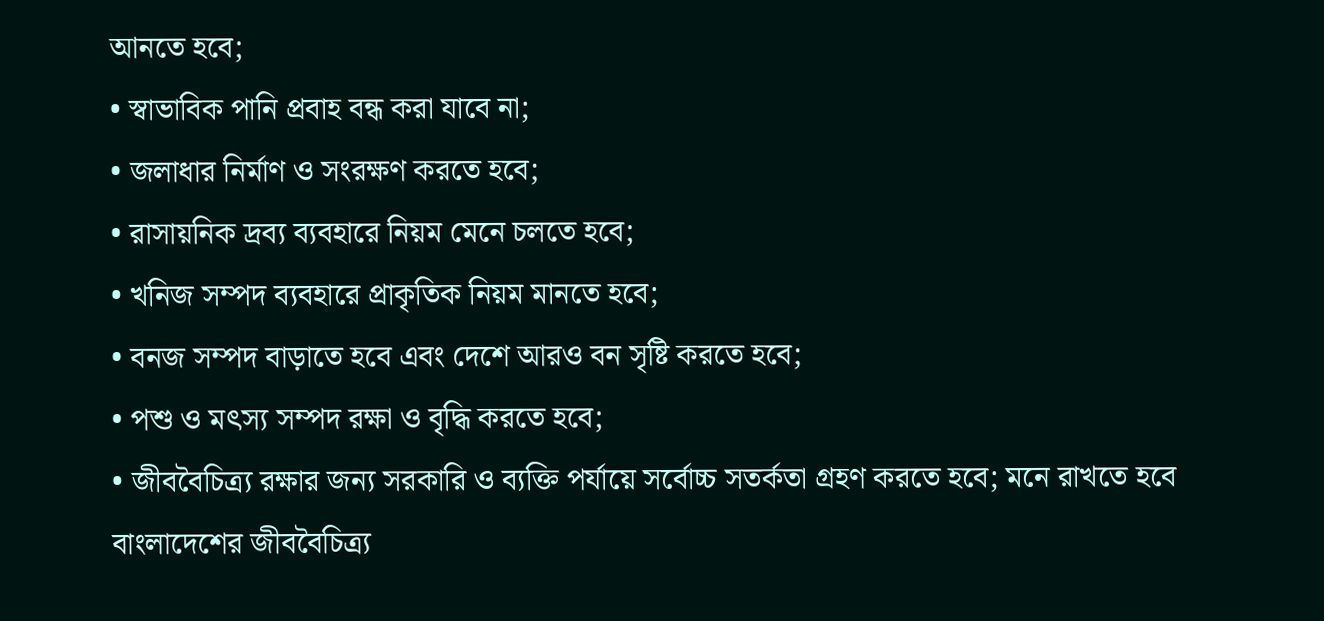আনতে হবে;
• স্বাভাবিক পানি প্রবাহ বন্ধ করা যাবে না;
• জলাধার নির্মাণ ও সংরক্ষণ করতে হবে;
• রাসায়নিক দ্রব্য ব্যবহারে নিয়ম মেনে চলতে হবে;
• খনিজ সম্পদ ব্যবহারে প্রাকৃতিক নিয়ম মানতে হবে;
• বনজ সম্পদ বাড়াতে হবে এবং দেশে আরও বন সৃষ্টি করতে হবে;
• পশু ও মৎস্য সম্পদ রক্ষা ও বৃদ্ধি করতে হবে;
• জীববৈচিত্র্য রক্ষার জন্য সরকারি ও ব্যক্তি পর্যায়ে সর্বোচ্চ সতর্কতা গ্রহণ করতে হবে; মনে রাখতে হবে বাংলাদেশের জীববৈচিত্র্য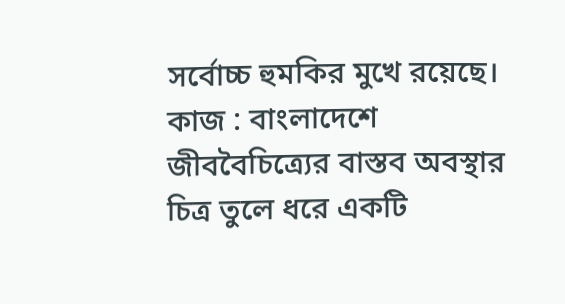সর্বোচ্চ হুমকির মুখে রয়েছে।
কাজ : বাংলাদেশে জীববৈচিত্র্যের বাস্তব অবস্থার চিত্র তুলে ধরে একটি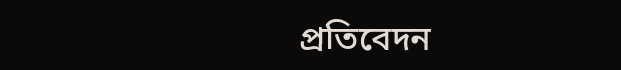প্রতিবেদন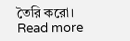তৈরি করো।
Read more